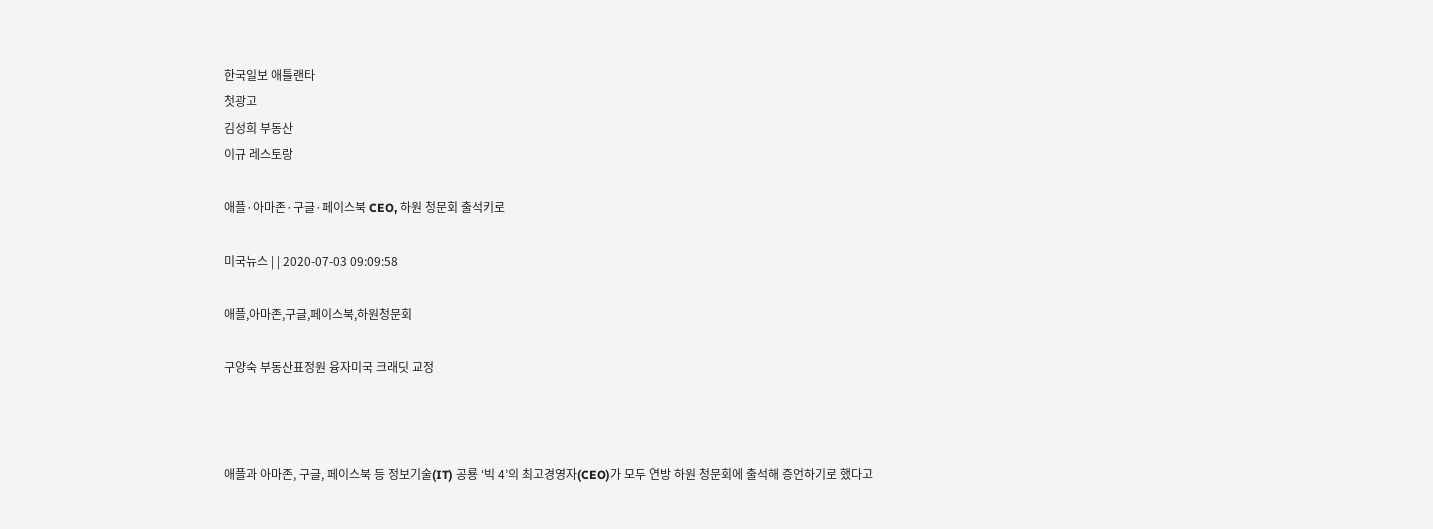한국일보 애틀랜타
첫광고
김성희 부동산
이규 레스토랑

애플·아마존·구글·페이스북 CEO, 하원 청문회 출석키로

미국뉴스 | | 2020-07-03 09:09:58

애플,아마존,구글,페이스북,하원청문회

구양숙 부동산표정원 융자미국 크래딧 교정



애플과 아마존, 구글, 페이스북 등 정보기술(IT) 공룡 ‘빅 4’의 최고경영자(CEO)가 모두 연방 하원 청문회에 출석해 증언하기로 했다고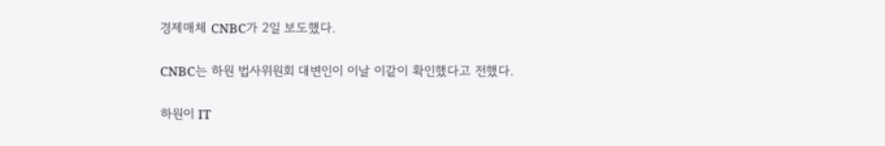경제매체 CNBC가 2일 보도했다.

CNBC는 하원 법사위원회 대변인이 이날 이같이 확인했다고 전했다.

하원이 IT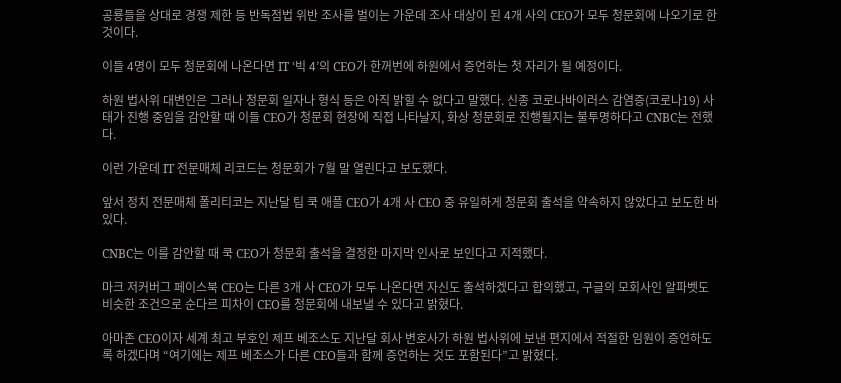공룡들을 상대로 경쟁 제한 등 반독점법 위반 조사를 벌이는 가운데 조사 대상이 된 4개 사의 CEO가 모두 청문회에 나오기로 한 것이다.

이들 4명이 모두 청문회에 나온다면 IT ‘빅 4’의 CEO가 한꺼번에 하원에서 증언하는 첫 자리가 될 예정이다.

하원 법사위 대변인은 그러나 청문회 일자나 형식 등은 아직 밝힐 수 없다고 말했다. 신종 코로나바이러스 감염증(코로나19) 사태가 진행 중임을 감안할 때 이들 CEO가 청문회 현장에 직접 나타날지, 화상 청문회로 진행될지는 불투명하다고 CNBC는 전했다.

이런 가운데 IT 전문매체 리코드는 청문회가 7월 말 열린다고 보도했다.

앞서 정치 전문매체 폴리티코는 지난달 팀 쿡 애플 CEO가 4개 사 CEO 중 유일하게 청문회 출석을 약속하지 않았다고 보도한 바 있다.

CNBC는 이를 감안할 때 쿡 CEO가 청문회 출석을 결정한 마지막 인사로 보인다고 지적했다.

마크 저커버그 페이스북 CEO는 다른 3개 사 CEO가 모두 나온다면 자신도 출석하겠다고 합의했고, 구글의 모회사인 알파벳도 비슷한 조건으로 순다르 피차이 CEO를 청문회에 내보낼 수 있다고 밝혔다.

아마존 CEO이자 세계 최고 부호인 제프 베조스도 지난달 회사 변호사가 하원 법사위에 보낸 편지에서 적절한 임원이 증언하도록 하겠다며 “여기에는 제프 베조스가 다른 CEO들과 함께 증언하는 것도 포함된다”고 밝혔다.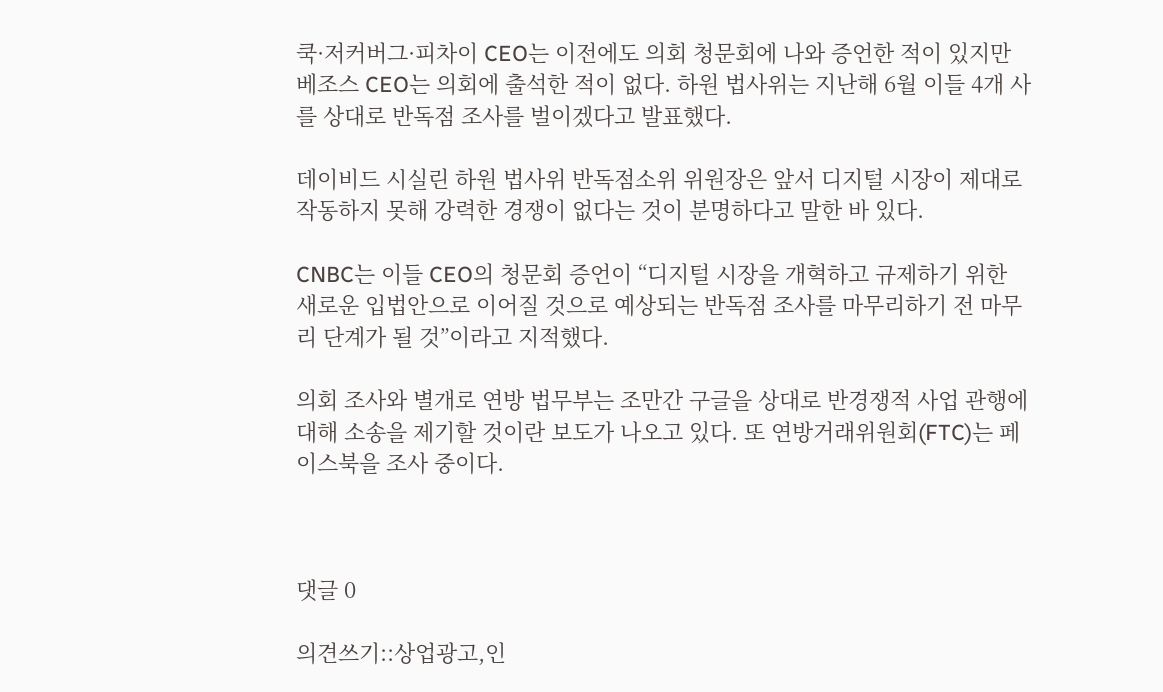쿡·저커버그·피차이 CEO는 이전에도 의회 청문회에 나와 증언한 적이 있지만 베조스 CEO는 의회에 출석한 적이 없다. 하원 법사위는 지난해 6월 이들 4개 사를 상대로 반독점 조사를 벌이겠다고 발표했다.

데이비드 시실린 하원 법사위 반독점소위 위원장은 앞서 디지털 시장이 제대로 작동하지 못해 강력한 경쟁이 없다는 것이 분명하다고 말한 바 있다.

CNBC는 이들 CEO의 청문회 증언이 “디지털 시장을 개혁하고 규제하기 위한 새로운 입법안으로 이어질 것으로 예상되는 반독점 조사를 마무리하기 전 마무리 단계가 될 것”이라고 지적했다.

의회 조사와 별개로 연방 법무부는 조만간 구글을 상대로 반경쟁적 사업 관행에 대해 소송을 제기할 것이란 보도가 나오고 있다. 또 연방거래위원회(FTC)는 페이스북을 조사 중이다.



댓글 0

의견쓰기::상업광고,인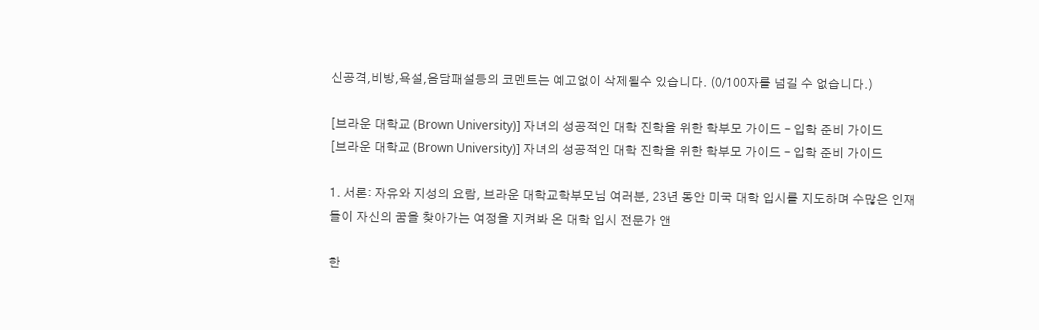신공격,비방,욕설,음담패설등의 코멘트는 예고없이 삭제될수 있습니다. (0/100자를 넘길 수 없습니다.)

[브라운 대학교 (Brown University)] 자녀의 성공적인 대학 진학을 위한 학부모 가이드 – 입학 준비 가이드
[브라운 대학교 (Brown University)] 자녀의 성공적인 대학 진학을 위한 학부모 가이드 – 입학 준비 가이드

1. 서론: 자유와 지성의 요람, 브라운 대학교학부모님 여러분, 23년 동안 미국 대학 입시를 지도하며 수많은 인재들이 자신의 꿈을 찾아가는 여정을 지켜봐 온 대학 입시 전문가 앤

한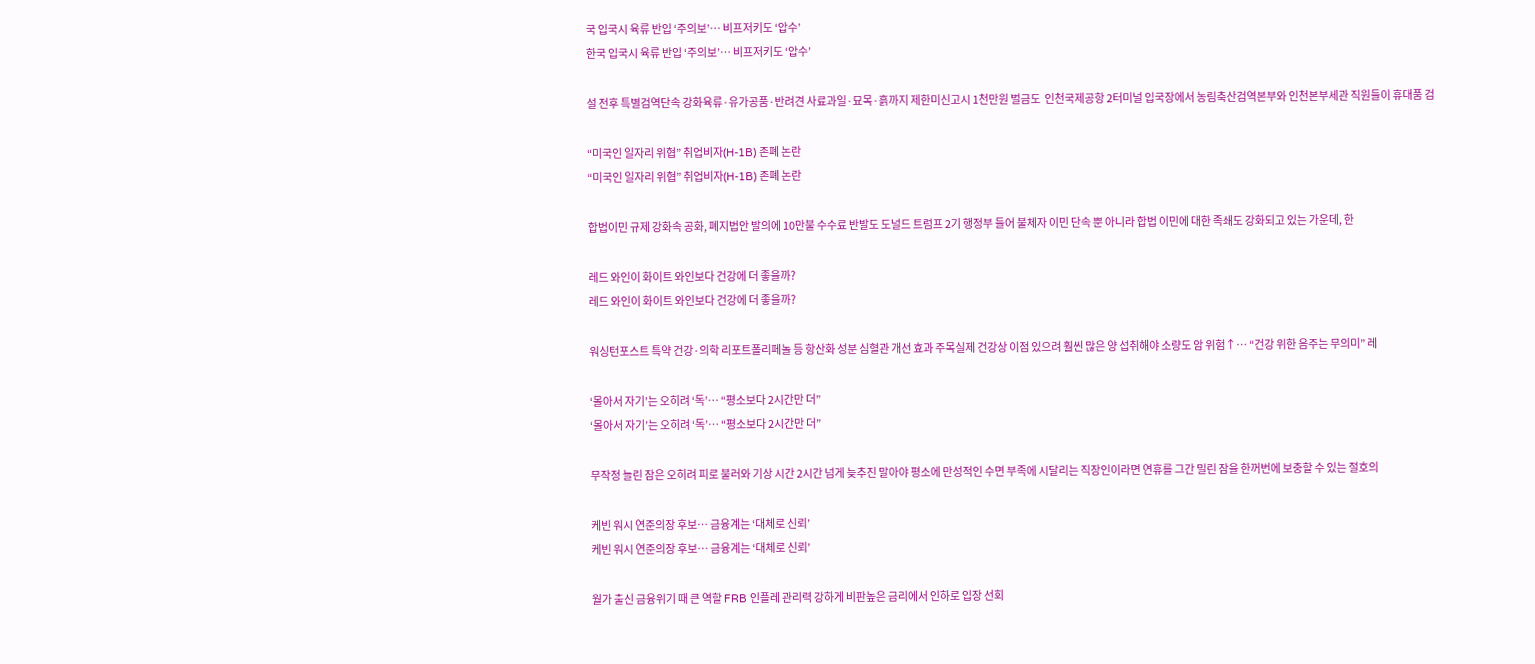국 입국시 육류 반입 ‘주의보’… 비프저키도 ‘압수’
한국 입국시 육류 반입 ‘주의보’… 비프저키도 ‘압수’

설 전후 특별검역단속 강화육류·유가공품·반려견 사료과일·묘목·흙까지 제한미신고시 1천만원 벌금도  인천국제공항 2터미널 입국장에서 농림축산검역본부와 인천본부세관 직원들이 휴대품 검

“미국인 일자리 위협” 취업비자(H-1B) 존폐 논란
“미국인 일자리 위협” 취업비자(H-1B) 존폐 논란

합법이민 규제 강화속 공화, 폐지법안 발의에 10만불 수수료 반발도 도널드 트럼프 2기 행정부 들어 불체자 이민 단속 뿐 아니라 합법 이민에 대한 족쇄도 강화되고 있는 가운데, 한

레드 와인이 화이트 와인보다 건강에 더 좋을까?
레드 와인이 화이트 와인보다 건강에 더 좋을까?

워싱턴포스트 특약 건강·의학 리포트폴리페놀 등 항산화 성분 심혈관 개선 효과 주목실제 건강상 이점 있으려 훨씬 많은 양 섭취해야 소량도 암 위험↑… “건강 위한 음주는 무의미” 레

‘몰아서 자기’는 오히려 ‘독’… “평소보다 2시간만 더”
‘몰아서 자기’는 오히려 ‘독’… “평소보다 2시간만 더”

무작정 늘린 잠은 오히려 피로 불러와 기상 시간 2시간 넘게 늦추진 말아야 평소에 만성적인 수면 부족에 시달리는 직장인이라면 연휴를 그간 밀린 잠을 한꺼번에 보충할 수 있는 절호의

케빈 워시 연준의장 후보… 금융계는 ‘대체로 신뢰’
케빈 워시 연준의장 후보… 금융계는 ‘대체로 신뢰’

월가 출신 금융위기 때 큰 역할 FRB 인플레 관리력 강하게 비판높은 금리에서 인하로 입장 선회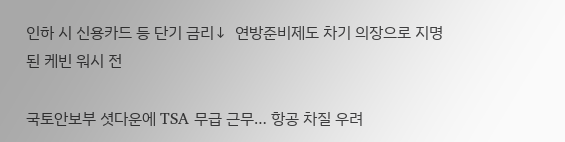인하 시 신용카드 등 단기 금리↓  연방준비제도 차기 의장으로 지명된 케빈 워시 전

국토안보부 셧다운에 TSA 무급 근무… 항공 차질 우려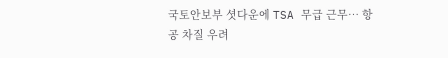국토안보부 셧다운에 TSA 무급 근무… 항공 차질 우려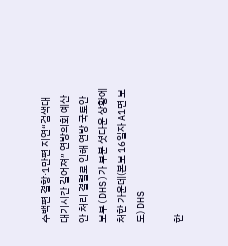수백편 결항·1만편 지연“검색대 대기시간 길어져” 연방의회 예산안 처리 결렬로 인해 연방 국토안보부(DHS)가 부분 셧다운 상황에 처한 가운데(본보 16일자 A1면 보도) DHS

한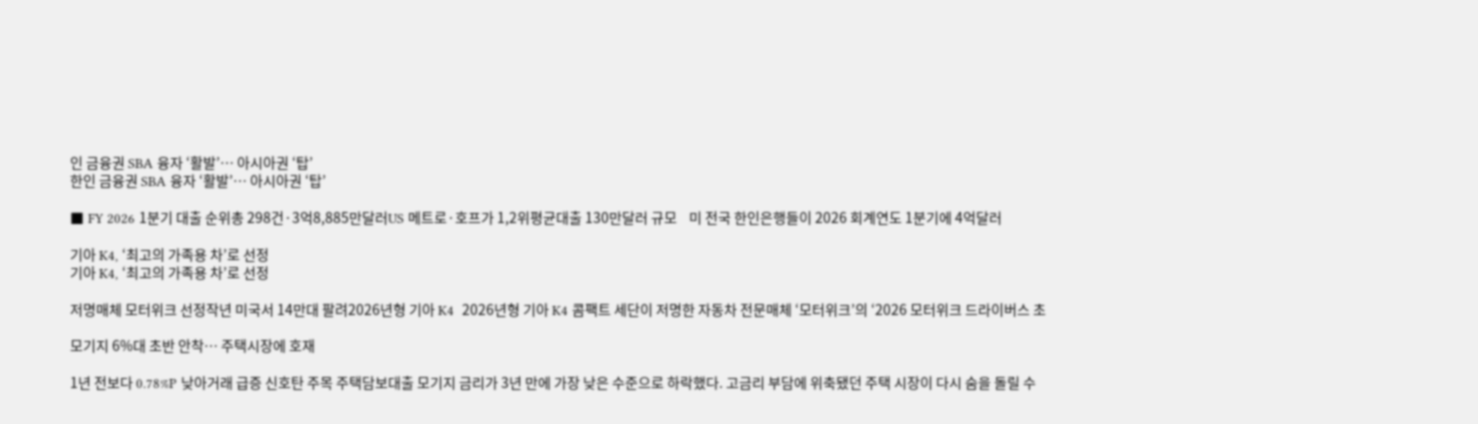인 금융권 SBA 융자 ‘활발’… 아시아권 ‘탑’
한인 금융권 SBA 융자 ‘활발’… 아시아권 ‘탑’

■ FY 2026 1분기 대출 순위총 298건·3억8,885만달러US 메트로·호프가 1,2위평균대출 130만달러 규모    미 전국 한인은행들이 2026 회계연도 1분기에 4억달러

기아 K4, ‘최고의 가족용 차’로 선정
기아 K4, ‘최고의 가족용 차’로 선정

저명매체 모터위크 선정작년 미국서 14만대 팔려2026년형 기아 K4  2026년형 기아 K4 콤팩트 세단이 저명한 자동차 전문매체 ‘모터위크’의 ‘2026 모터위크 드라이버스 초

모기지 6%대 초반 안착… 주택시장에 호재

1년 전보다 0.78%P 낮아거래 급증 신호탄 주목 주택담보대출 모기지 금리가 3년 만에 가장 낮은 수준으로 하락했다. 고금리 부담에 위축됐던 주택 시장이 다시 숨을 돌릴 수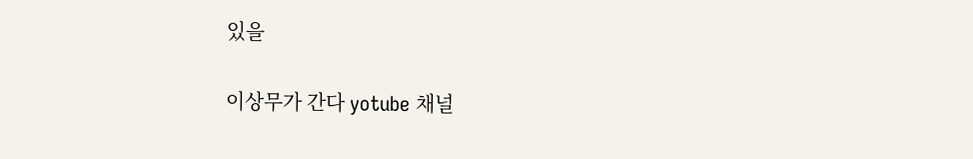있을

이상무가 간다 yotube 채널